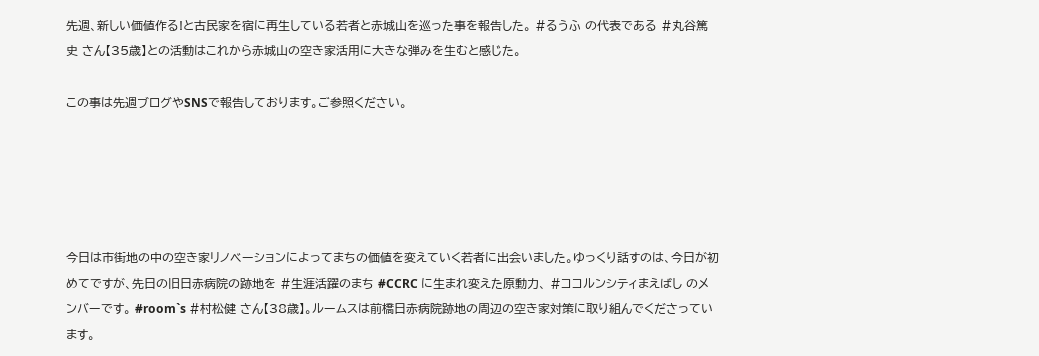先週、新しい価値作る!と古民家を宿に再生している若者と赤城山を巡った事を報告した。 #るうふ の代表である #丸谷篤史 さん【35歳】との活動はこれから赤城山の空き家活用に大きな弾みを生むと感じた。

この事は先週ブログやSNSで報告しております。ご参照ください。





今日は市街地の中の空き家リノベーションによってまちの価値を変えていく若者に出会いました。ゆっくり話すのは、今日が初めてですが、先日の旧日赤病院の跡地を #生涯活躍のまち #CCRC に生まれ変えた原動力、 #ココルンシティまえばし のメンバーです。 #room`s #村松健 さん【38歳】。ルームスは前橋日赤病院跡地の周辺の空き家対策に取り組んでくださっています。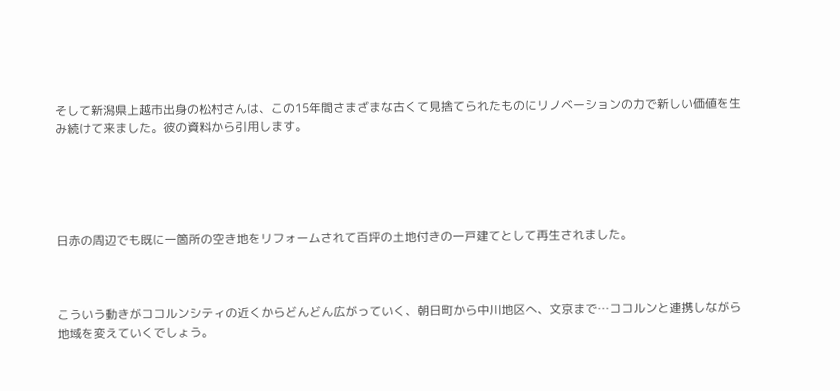そして新潟県上越市出身の松村さんは、この15年間さまざまな古くて見捨てられたものにリノベーションの力で新しい価値を生み続けて来ました。彼の資料から引用します。





日赤の周辺でも既に一箇所の空き地をリフォームされて百坪の土地付きの一戸建てとして再生されました。



こういう動きがココルンシティの近くからどんどん広がっていく、朝日町から中川地区へ、文京まで…ココルンと連携しながら地域を変えていくでしょう。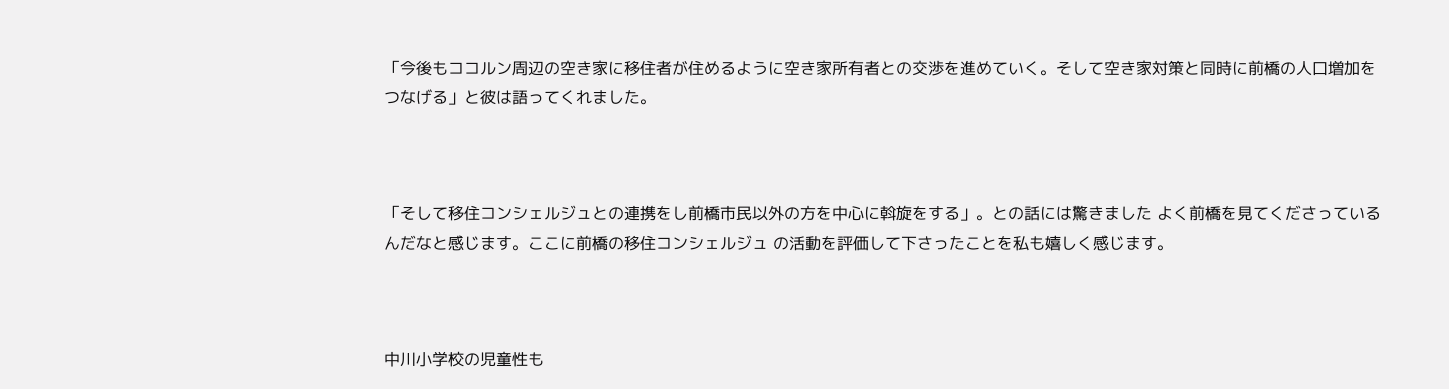「今後もココルン周辺の空き家に移住者が住めるように空き家所有者との交渉を進めていく。そして空き家対策と同時に前橋の人口増加をつなげる」と彼は語ってくれました。



「そして移住コンシェルジュとの連携をし前橋市民以外の方を中心に斡旋をする」。との話には驚きました よく前橋を見てくださっているんだなと感じます。ここに前橋の移住コンシェルジュ の活動を評価して下さったことを私も嬉しく感じます。



中川小学校の児童性も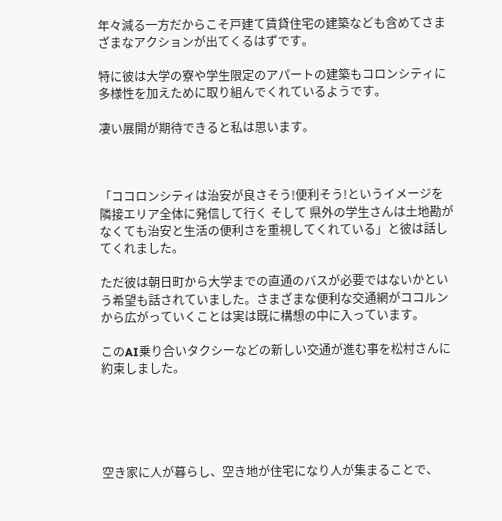年々減る一方だからこそ戸建て賃貸住宅の建築なども含めてさまざまなアクションが出てくるはずです。

特に彼は大学の寮や学生限定のアパートの建築もコロンシティに多様性を加えために取り組んでくれているようです。

凄い展開が期待できると私は思います。



「ココロンシティは治安が良さそう!便利そう!というイメージを隣接エリア全体に発信して行く そして 県外の学生さんは土地勘がなくても治安と生活の便利さを重視してくれている」と彼は話してくれました。

ただ彼は朝日町から大学までの直通のバスが必要ではないかという希望も話されていました。さまざまな便利な交通網がココルンから広がっていくことは実は既に構想の中に入っています。

このAI乗り合いタクシーなどの新しい交通が進む事を松村さんに約束しました。





空き家に人が暮らし、空き地が住宅になり人が集まることで、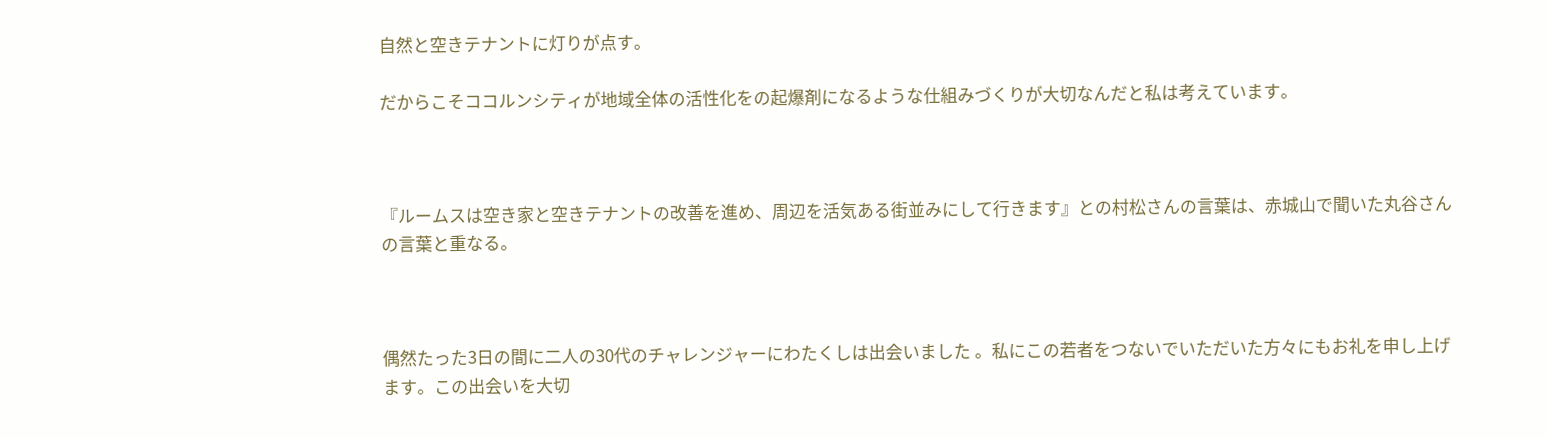自然と空きテナントに灯りが点す。

だからこそココルンシティが地域全体の活性化をの起爆剤になるような仕組みづくりが大切なんだと私は考えています。



『ルームスは空き家と空きテナントの改善を進め、周辺を活気ある街並みにして行きます』との村松さんの言葉は、赤城山で聞いた丸谷さんの言葉と重なる。



偶然たった3日の間に二人の30代のチャレンジャーにわたくしは出会いました 。私にこの若者をつないでいただいた方々にもお礼を申し上げます。この出会いを大切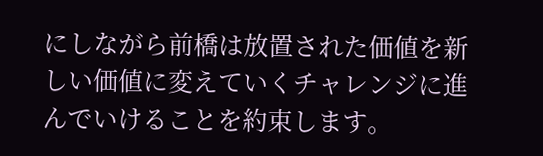にしながら前橋は放置された価値を新しい価値に変えていくチャレンジに進んでいけることを約束します。